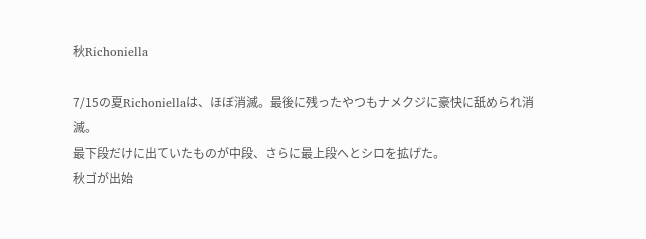秋Richoniella

7/15の夏Richoniellaは、ほぼ消滅。最後に残ったやつもナメクジに豪快に舐められ消滅。
最下段だけに出ていたものが中段、さらに最上段へとシロを拡げた。
秋ゴが出始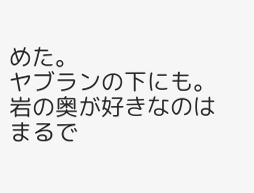めた。
ヤブランの下にも。
岩の奥が好きなのはまるで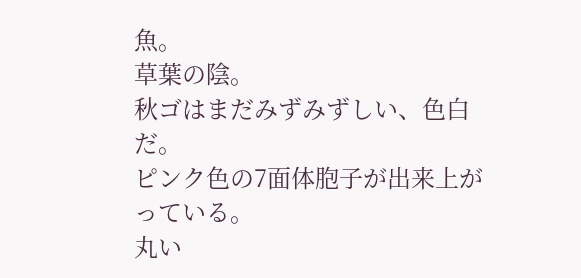魚。
草葉の陰。
秋ゴはまだみずみずしい、色白だ。
ピンク色の7面体胞子が出来上がっている。
丸い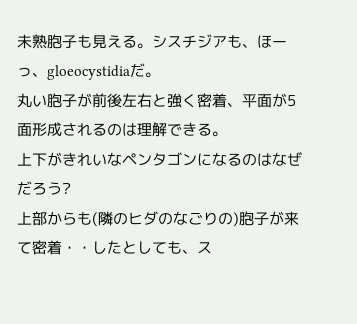未熟胞子も見える。シスチジアも、ほーっ、gloeocystidiaだ。
丸い胞子が前後左右と強く密着、平面が5面形成されるのは理解できる。
上下がきれいなペンタゴンになるのはなぜだろう?
上部からも(隣のヒダのなごりの)胞子が来て密着・・したとしても、ス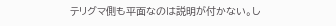テリグマ側も平面なのは説明が付かない。し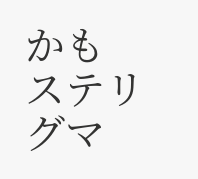かも
ステリグマ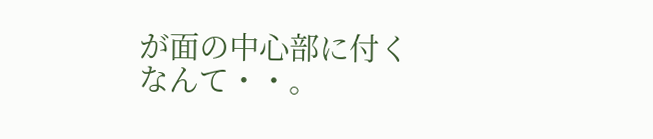が面の中心部に付くなんて・・。